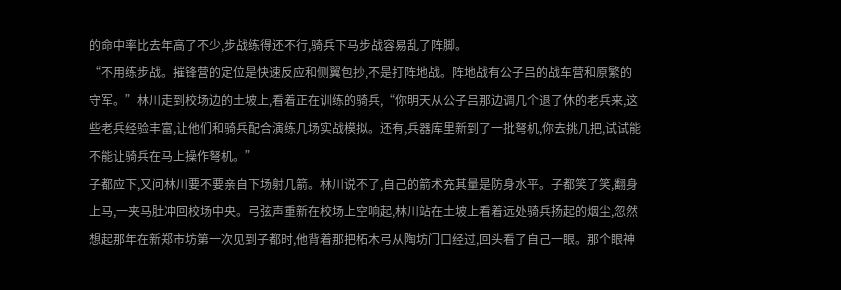的命中率比去年高了不少,步战练得还不行,骑兵下马步战容易乱了阵脚。
“不用练步战。摧锋营的定位是快速反应和侧翼包抄,不是打阵地战。阵地战有公子吕的战车营和原繁的守军。”林川走到校场边的土坡上,看着正在训练的骑兵,“你明天从公子吕那边调几个退了休的老兵来,这些老兵经验丰富,让他们和骑兵配合演练几场实战模拟。还有,兵器库里新到了一批弩机,你去挑几把,试试能不能让骑兵在马上操作弩机。”
子都应下,又问林川要不要亲自下场射几箭。林川说不了,自己的箭术充其量是防身水平。子都笑了笑,翻身上马,一夹马肚冲回校场中央。弓弦声重新在校场上空响起,林川站在土坡上看着远处骑兵扬起的烟尘,忽然想起那年在新郑市坊第一次见到子都时,他背着那把柘木弓从陶坊门口经过,回头看了自己一眼。那个眼神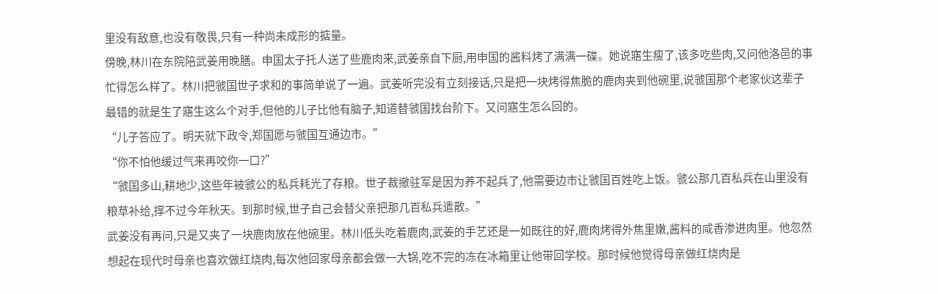里没有敌意,也没有敬畏,只有一种尚未成形的掂量。
傍晚,林川在东院陪武姜用晚膳。申国太子托人送了些鹿肉来,武姜亲自下厨,用申国的酱料烤了满满一碟。她说寤生瘦了,该多吃些肉,又问他洛邑的事忙得怎么样了。林川把虢国世子求和的事简单说了一遍。武姜听完没有立刻接话,只是把一块烤得焦脆的鹿肉夹到他碗里,说虢国那个老家伙这辈子最错的就是生了寤生这么个对手,但他的儿子比他有脑子,知道替虢国找台阶下。又问寤生怎么回的。
“儿子答应了。明天就下政令,郑国愿与虢国互通边市。”
“你不怕他缓过气来再咬你一口?”
“虢国多山,耕地少,这些年被虢公的私兵耗光了存粮。世子裁撤驻军是因为养不起兵了,他需要边市让虢国百姓吃上饭。虢公那几百私兵在山里没有粮草补给,撑不过今年秋天。到那时候,世子自己会替父亲把那几百私兵遣散。”
武姜没有再问,只是又夹了一块鹿肉放在他碗里。林川低头吃着鹿肉,武姜的手艺还是一如既往的好,鹿肉烤得外焦里嫩,酱料的咸香渗进肉里。他忽然想起在现代时母亲也喜欢做红烧肉,每次他回家母亲都会做一大锅,吃不完的冻在冰箱里让他带回学校。那时候他觉得母亲做红烧肉是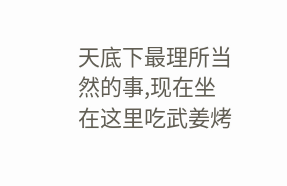天底下最理所当然的事,现在坐在这里吃武姜烤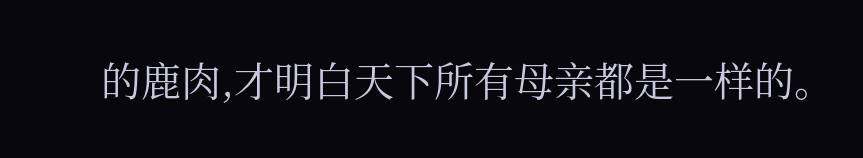的鹿肉,才明白天下所有母亲都是一样的。